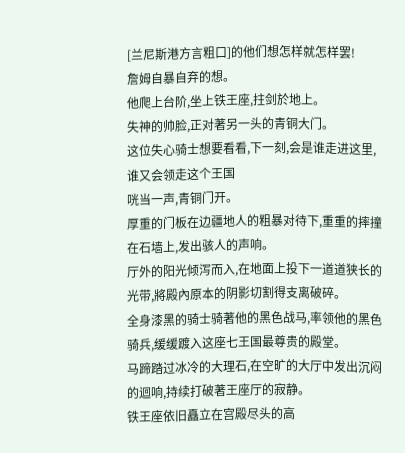[兰尼斯港方言粗口]的他们想怎样就怎样罢!
詹姆自暴自弃的想。
他爬上台阶,坐上铁王座,拄剑於地上。
失神的帅脸,正对著另一头的青铜大门。
这位失心骑士想要看看,下一刻,会是谁走进这里,谁又会领走这个王国
咣当一声,青铜门开。
厚重的门板在边疆地人的粗暴对待下,重重的摔撞在石墙上,发出骇人的声响。
厅外的阳光倾泻而入,在地面上投下一道道狭长的光带,將殿內原本的阴影切割得支离破碎。
全身漆黑的骑士骑著他的黑色战马,率领他的黑色骑兵,缓缓踱入这座七王国最尊贵的殿堂。
马蹄踏过冰冷的大理石,在空旷的大厅中发出沉闷的迴响,持续打破著王座厅的寂静。
铁王座依旧矗立在宫殿尽头的高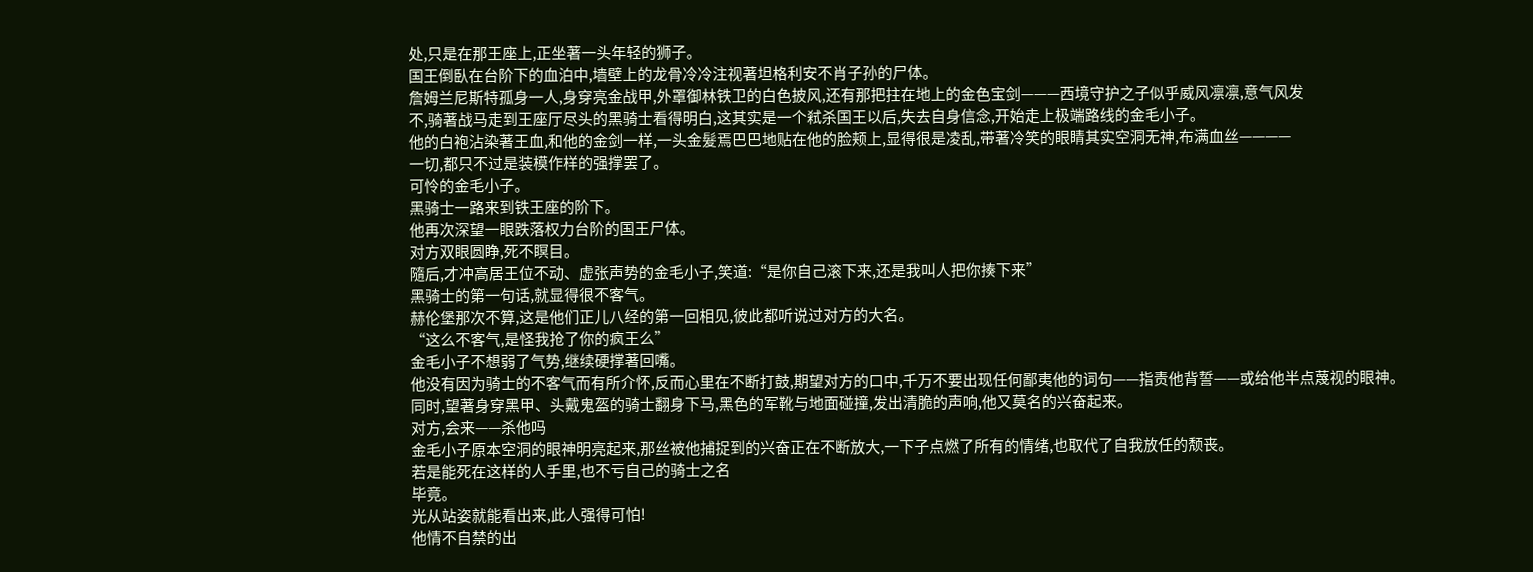处,只是在那王座上,正坐著一头年轻的狮子。
国王倒臥在台阶下的血泊中,墙壁上的龙骨冷冷注视著坦格利安不肖子孙的尸体。
詹姆兰尼斯特孤身一人,身穿亮金战甲,外罩御林铁卫的白色披风,还有那把拄在地上的金色宝剑———西境守护之子似乎威风凛凛,意气风发
不,骑著战马走到王座厅尽头的黑骑士看得明白,这其实是一个弒杀国王以后,失去自身信念,开始走上极端路线的金毛小子。
他的白袍沾染著王血,和他的金剑一样,一头金髮焉巴巴地贴在他的脸颊上,显得很是凌乱,带著冷笑的眼睛其实空洞无神,布满血丝————
一切,都只不过是装模作样的强撑罢了。
可怜的金毛小子。
黑骑士一路来到铁王座的阶下。
他再次深望一眼跌落权力台阶的国王尸体。
对方双眼圆睁,死不瞑目。
隨后,才冲高居王位不动、虚张声势的金毛小子,笑道:“是你自己滚下来,还是我叫人把你揍下来”
黑骑士的第一句话,就显得很不客气。
赫伦堡那次不算,这是他们正儿八经的第一回相见,彼此都听说过对方的大名。
“这么不客气,是怪我抢了你的疯王么”
金毛小子不想弱了气势,继续硬撑著回嘴。
他没有因为骑士的不客气而有所介怀,反而心里在不断打鼓,期望对方的口中,千万不要出现任何鄙夷他的词句——指责他背誓——或给他半点蔑视的眼神。
同时,望著身穿黑甲、头戴鬼盔的骑士翻身下马,黑色的军靴与地面碰撞,发出清脆的声响,他又莫名的兴奋起来。
对方,会来——杀他吗
金毛小子原本空洞的眼神明亮起来,那丝被他捕捉到的兴奋正在不断放大,一下子点燃了所有的情绪,也取代了自我放任的颓丧。
若是能死在这样的人手里,也不亏自己的骑士之名
毕竟。
光从站姿就能看出来,此人强得可怕!
他情不自禁的出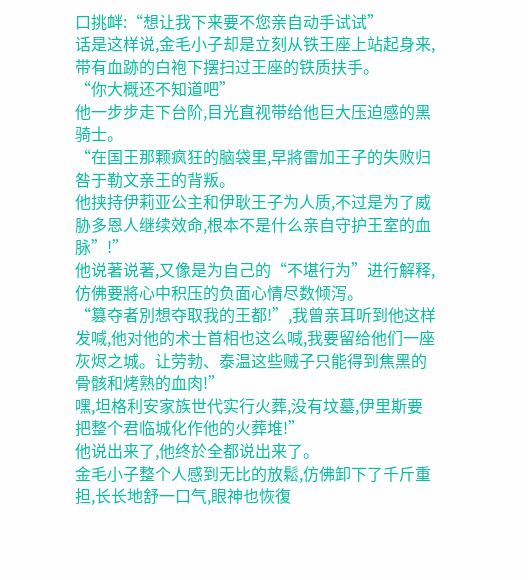口挑衅:“想让我下来要不您亲自动手试试”
话是这样说,金毛小子却是立刻从铁王座上站起身来,带有血跡的白袍下摆扫过王座的铁质扶手。
“你大概还不知道吧”
他一步步走下台阶,目光直视带给他巨大压迫感的黑骑士。
“在国王那颗疯狂的脑袋里,早將雷加王子的失败归咎于勒文亲王的背叛。
他挟持伊莉亚公主和伊耿王子为人质,不过是为了威胁多恩人继续效命,根本不是什么亲自守护王室的血脉”!”
他说著说著,又像是为自己的“不堪行为”进行解释,仿佛要將心中积压的负面心情尽数倾泻。
“篡夺者別想夺取我的王都!”,我曾亲耳听到他这样发喊,他对他的术士首相也这么喊,我要留给他们一座灰烬之城。让劳勃、泰温这些贼子只能得到焦黑的骨骸和烤熟的血肉!”
嘿,坦格利安家族世代实行火葬,没有坟墓,伊里斯要把整个君临城化作他的火葬堆!”
他说出来了,他终於全都说出来了。
金毛小子整个人感到无比的放鬆,仿佛卸下了千斤重担,长长地舒一口气,眼神也恢復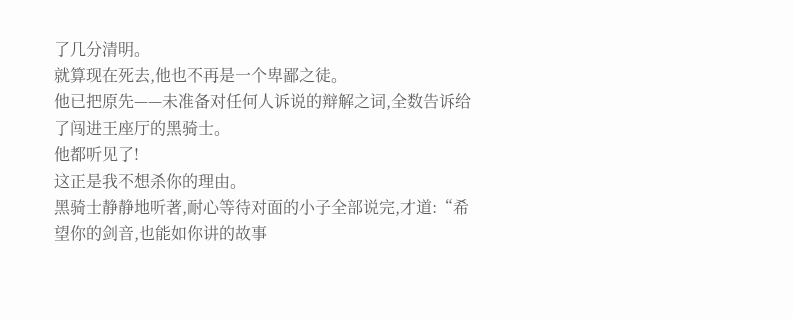了几分清明。
就算现在死去,他也不再是一个卑鄙之徒。
他已把原先——未准备对任何人诉说的辩解之词,全数告诉给了闯进王座厅的黑骑士。
他都听见了!
这正是我不想杀你的理由。
黑骑士静静地听著,耐心等待对面的小子全部说完,才道:“希望你的剑音,也能如你讲的故事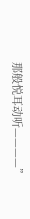那般悦耳动听————”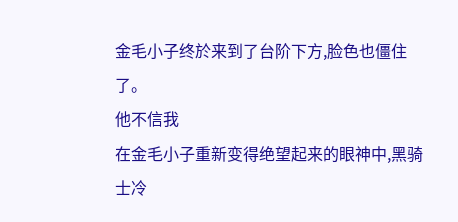金毛小子终於来到了台阶下方,脸色也僵住了。
他不信我
在金毛小子重新变得绝望起来的眼神中,黑骑士冷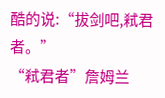酷的说:“拔剑吧,弒君者。”
“弒君者”詹姆兰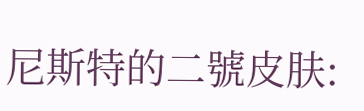尼斯特的二號皮肤: